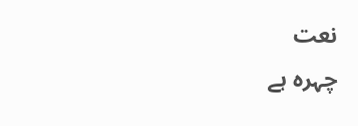نعت
چہرہ ہے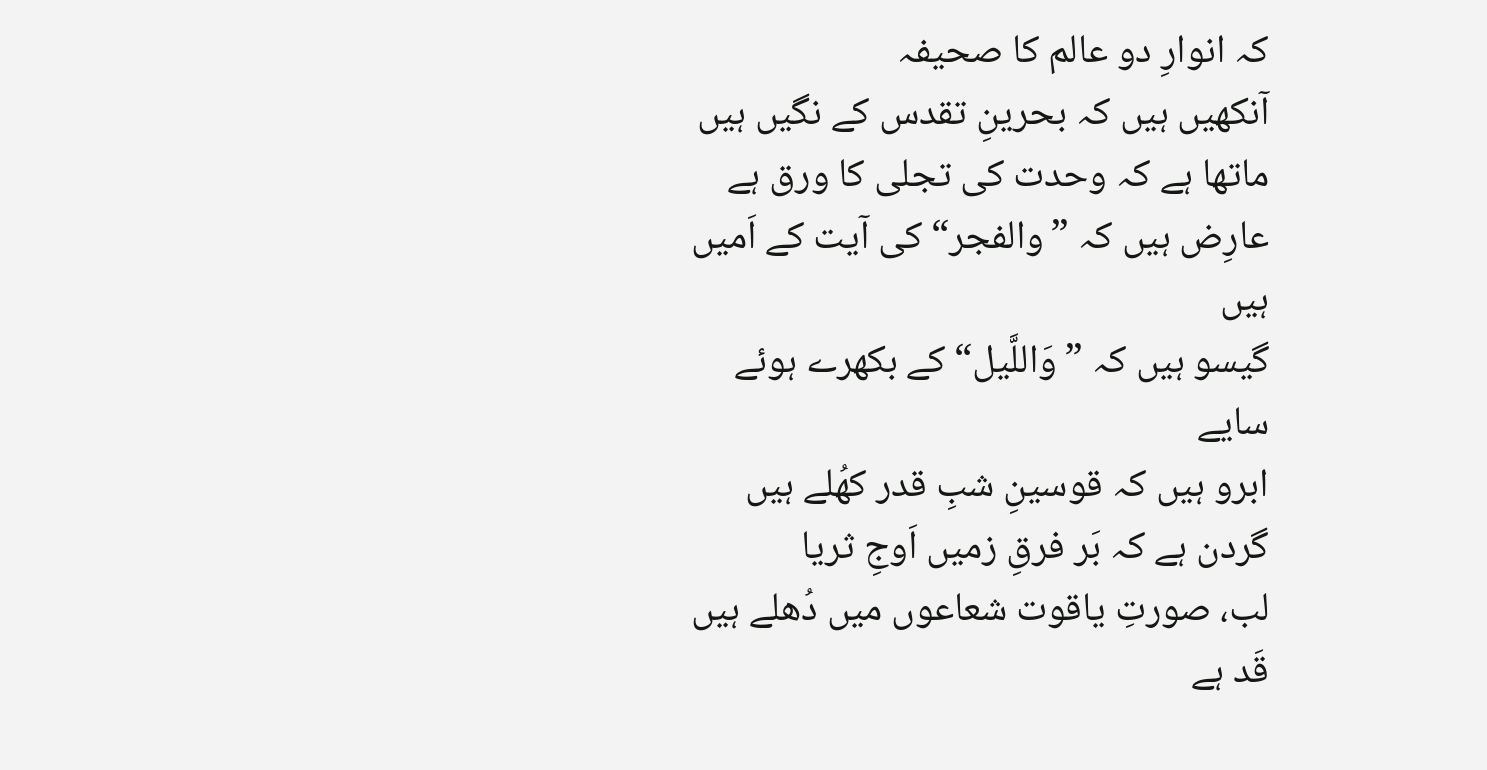کہ انوارِ دو عالم کا صحیفہ
آنکھیں ہیں کہ بحرینِ تقدس کے نگیں ہیں
ماتھا ہے کہ وحدت کی تجلی کا ورق ہے
عارِض ہیں کہ ”والفجر“ کی آیت کے اَمیں ہیں
گیسو ہیں کہ ”وَاللَّیل“ کے بکھرے ہوئے سایے
ابرو ہیں کہ قوسینِ شبِ قدر کھُلے ہیں
گردن ہے کہ بَر فرقِ زمیں اَوجِ ثریا
لب، صورتِ یاقوت شعاعوں میں دُھلے ہیں
قَد ہے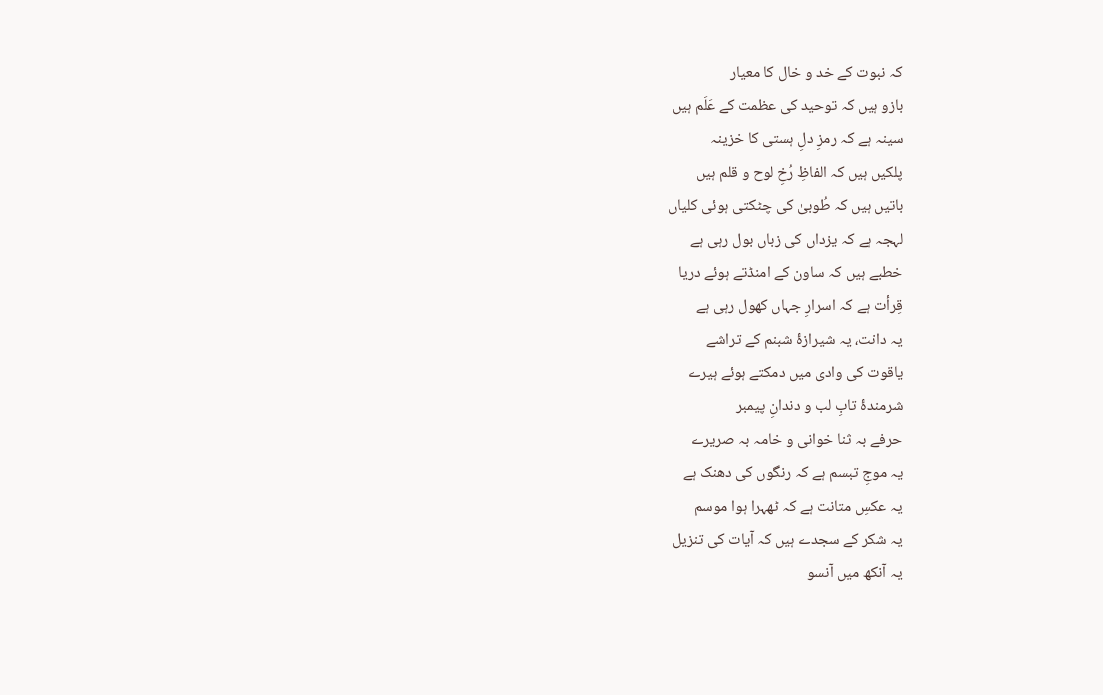کہ نبوت کے خد و خال کا معیار
بازو ہیں کہ توحید کی عظمت کے عَلَم ہیں
سینہ ہے کہ رمزِ دلِ ہستی کا خزینہ
پلکیں ہیں کہ الفاظِ رُخِ لوح و قلم ہیں
باتیں ہیں کہ طُوبیٰ کی چٹکتی ہوئی کلیاں
لہجہ ہے کہ یزداں کی زباں بول رہی ہے
خطبے ہیں کہ ساون کے امنڈتے ہوئے دریا
قِرأت ہے کہ اسرارِ جہاں کھول رہی ہے
یہ دانت، یہ شیرازۂ شبنم کے تراشے
یاقوت کی وادی میں دمکتے ہوئے ہیرے
شرمندۂ تابِ لب و دندانِ پیمبر
حرفے بہ ثنا خوانی و خامہ بہ صریرے
یہ موجِ تبسم ہے کہ رنگوں کی دھنک ہے
یہ عکسِ متانت ہے کہ ٹھہرا ہوا موسم
یہ شکر کے سجدے ہیں کہ آیات کی تنزیل
یہ آنکھ میں آنسو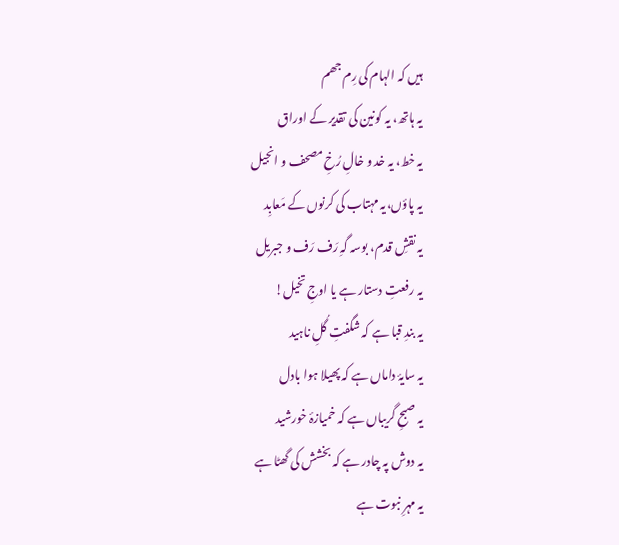ہیں کہ الہام کی رِم جھم
یہ ہاتھ، یہ کونین کی تقدیر کے اوراق
یہ خط، یہ خد و خالِ رُخِ مصحف و انجیل
یہ پاؤں،یہ مہتاب کی کرنوں کے مَعابِد
یہ نقشِ قدم، بوسہ گہِ رَف رَف و جبریل
یہ رفعتِ دستار ہے یا اوجِ تخیل!
یہ بندِ قبا ہے کہ شگفتِ گُلِ ناہید
یہ سایۂ داماں ہے کہ پھیلا ہوا بادل
یہ صبحِ گریباں ہے کہ خمیازۂ خورشید
یہ دوش پہ چادر ہے کہ بخشش کی گھٹا ہے
یہ مہرِ نبوت ہے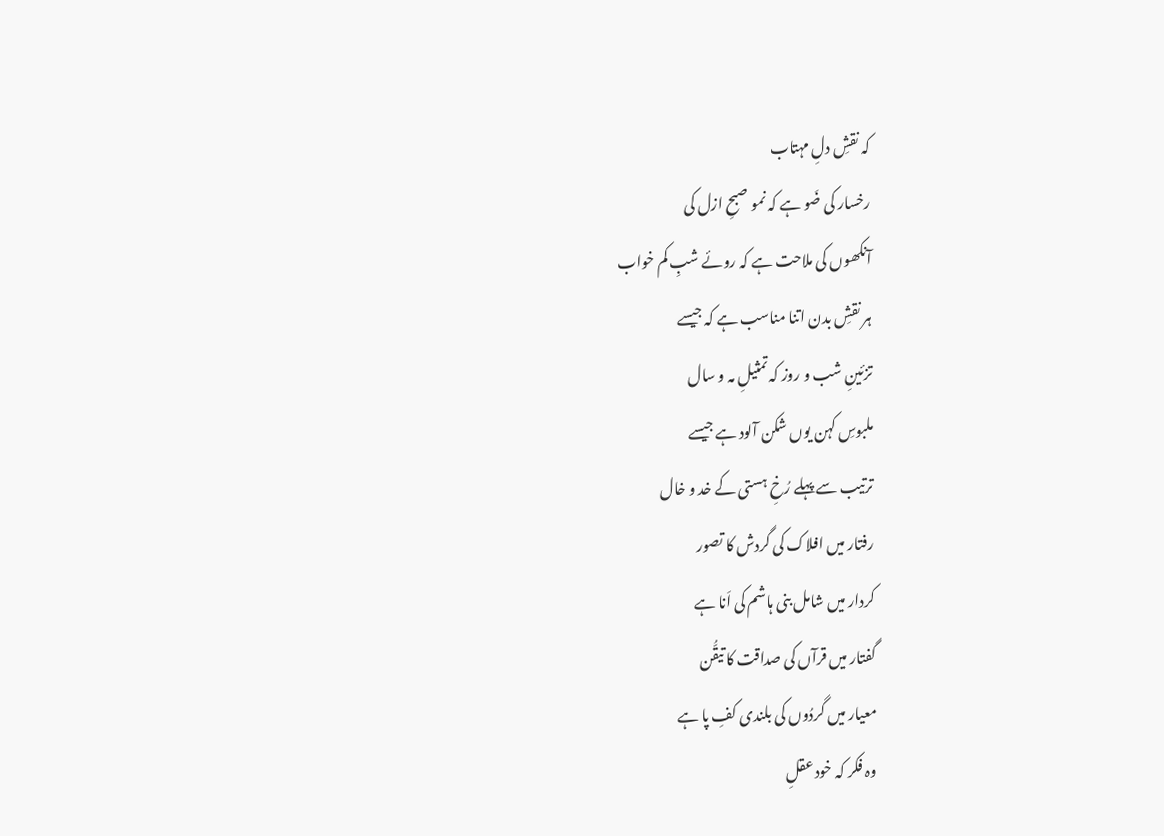کہ نقشِ دلِ مہتاب
رخسار کی ضَو ہے کہ نمو صبحِ ازل کی
آنکھوں کی ملاحت ہے کہ روئے شبِ کم خواب
ہر نقشِ بدن اتنا مناسب ہے کہ جیسے
تزئینِ شب و روز کہ تمثیلِ مہ و سال
ملبوسِ کہن یوں شکن آلود ہے جیسے
ترتیب سے پہلے رُخِ ہستی کے خد و خال
رفتار میں افلاک کی گردش کا تصور
کردار میں شامل بنی ہاشم کی اَنا ہے
گفتار میں قرآں کی صداقت کا تیقُّن
معیار میں گردُوں کی بلندی کفِ پا ہے
وہ فکر کہ خود عقلِ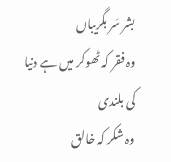بشر سَر بگریباں
وہ فقر کہ ٹھوکر میں ہے دنیا کی بلندی
وہ شکر کہ خالق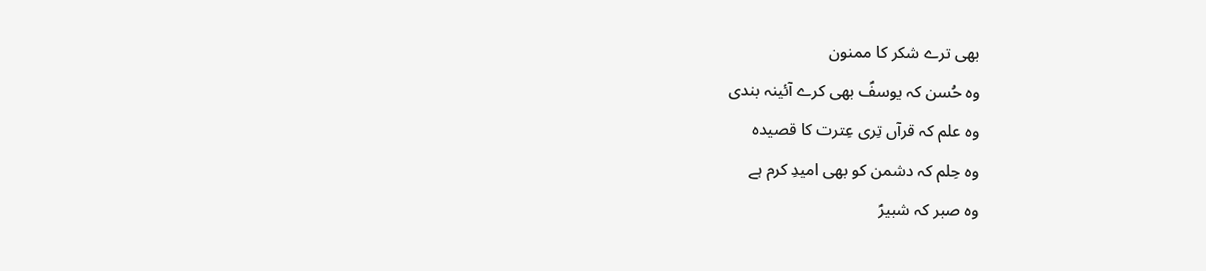بھی ترے شکر کا ممنون
وہ حُسن کہ یوسفؑ بھی کرے آئینہ بندی
وہ علم کہ قرآں تِری عِترت کا قصیدہ
وہ حِلم کہ دشمن کو بھی امیدِ کرم ہے
وہ صبر کہ شبیرؑ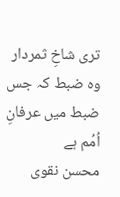تری شاخِ ثمردار
وہ ضبط کہ جس ضبط میں عرفانِ اُمُم ہے
محسن نقوی